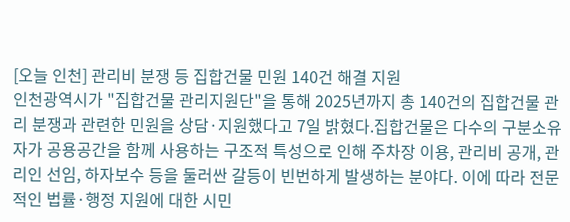[오늘 인천] 관리비 분쟁 등 집합건물 민원 140건 해결 지원
인천광역시가 "집합건물 관리지원단"을 통해 2025년까지 총 140건의 집합건물 관리 분쟁과 관련한 민원을 상담·지원했다고 7일 밝혔다.집합건물은 다수의 구분소유자가 공용공간을 함께 사용하는 구조적 특성으로 인해 주차장 이용, 관리비 공개, 관리인 선임, 하자보수 등을 둘러싼 갈등이 빈번하게 발생하는 분야다. 이에 따라 전문적인 법률·행정 지원에 대한 시민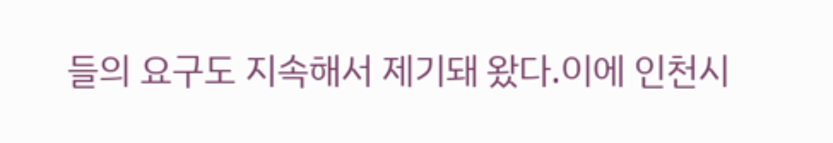들의 요구도 지속해서 제기돼 왔다.이에 인천시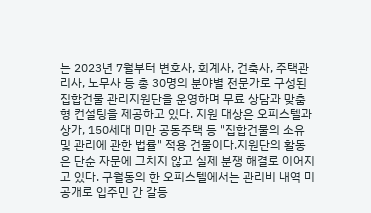는 2023년 7월부터 변호사, 회계사, 건축사, 주택관리사, 노무사 등 총 30명의 분야별 전문가로 구성된 집합건물 관리지원단을 운영하며 무료 상담과 맞춤형 컨설팅을 제공하고 있다. 지원 대상은 오피스텔과 상가, 150세대 미만 공동주택 등 "집합건물의 소유 및 관리에 관한 법률" 적용 건물이다.지원단의 활동은 단순 자문에 그치지 않고 실제 분쟁 해결로 이어지고 있다. 구월동의 한 오피스텔에서는 관리비 내역 미공개로 입주민 간 갈등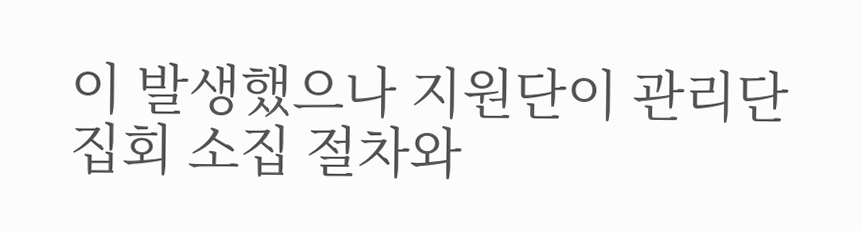이 발생했으나 지원단이 관리단 집회 소집 절차와